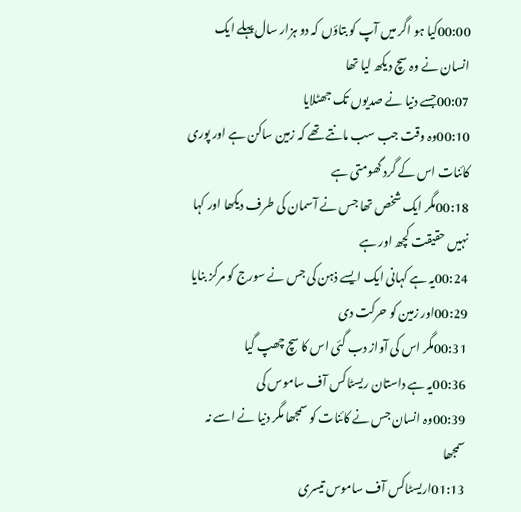00:00کیا ہو اگر میں آپ کو بتاؤں کہ دو ہزار سال پہلے ایک انسان نے وہ سچ دیکھ لیا تھا
00:07جسے دنیا نے صدیوں تک جھٹلایا
00:10وہ وقت جب سب مانتے تھے کہ زمین ساکن ہے اور پوری کائنات اس کے گرد گھومتی ہے
00:18مگر ایک شخص تھا جس نے آسمان کی طرف دیکھا اور کہا نہیں حقیقت کچھ اور ہے
00:24یہ ہے کہانی ایک ایسے ذہن کی جس نے سورج کو مرکز بنایا
00:29اور زمین کو حرکت دی
00:31مگر اس کی آواز دب گئی اس کا سچ چھپ گیا
00:36یہ ہے داستان ریسٹاکس آف ساموس کی
00:39وہ انسان جس نے کائنات کو سمجھا مگر دنیا نے اسے نہ سمجھا
01:13اریسٹاکس آف ساموس تیسری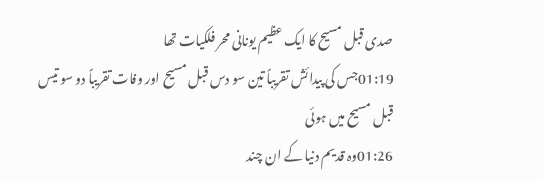صدی قبل مسیح کا ایک عظیم یونانی محر فلکیات تھا
01:19جس کی پیدائش تقریباً تین سو دس قبل مسیح اور وفات تقریباً دو سو تیس قبل مسیح میں ہوئی
01:26وہ قدیم دنیا کے ان چند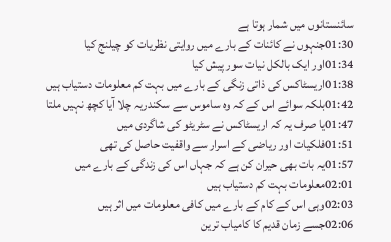سائنستانوں میں شمار ہوتا ہے
01:30جنہوں نے کائنات کے بارے میں روایتی نظریات کو چیلنج کیا
01:34اور ایک بالکل نیات سور پیش کیا
01:38اریسٹاکس کی ذاتی زنگی کے بارے میں بہت کم معلومات دستیاب ہیں
01:42بلکہ سوائے اس کے کہ وہ ساموس سے سکندریہ چلا آیا کچھ نہیں ملتا
01:47یا صرف یہ کہ اریسٹاکس نے سٹریٹو کی شاگردی میں
01:51فلکیات اور ریاضی کے اسرار سے واقفیت حاصل کی تھی
01:57یہ بات بھی حیران کن ہے کہ جہاں اس کی زندگی کے بارے میں
02:01معلومات بہت کم دستیاب ہیں
02:03وہی اس کے کام کے بارے میں کافی معلومات میں اثر ہیں
02:06جسے زمان قدیم کا کامیاب ترین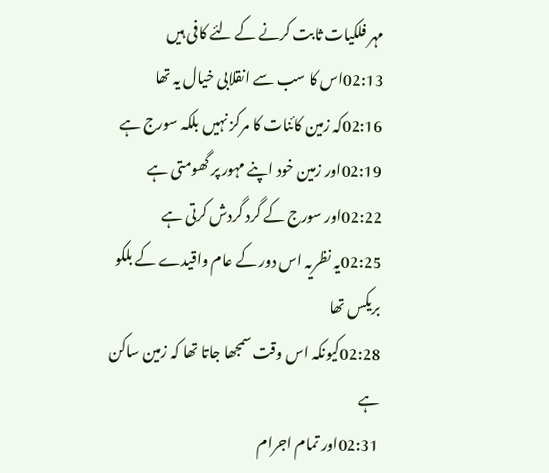مہر فلکیات ثابت کرنے کے لئے کافی ہیں
02:13اس کا سب سے انقلابی خیال یہ تھا
02:16کہ زمین کائنات کا مرکز نہیں بلکہ سورج ہے
02:19اور زمین خود اپنے مہور پر گھومتی ہے
02:22اور سورج کے گرد گردش کرتی ہے
02:25یہ نظریہ اس دور کے عام واقیدے کے بلکو بریکس تھا
02:28کیونکہ اس وقت سمجھا جاتا تھا کہ زمین ساکن ہے
02:31اور تمام اجرام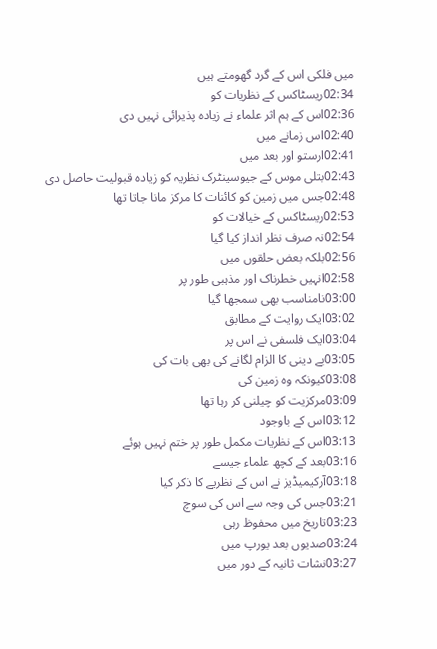میں فلکی اس کے گرد گھومتے ہیں
02:34ریسٹاکس کے نظریات کو
02:36اس کے ہم اثر علماء نے زیادہ پذیرائی نہیں دی
02:40اس زمانے میں
02:41ارستو اور بعد میں
02:43بتلی موس کے جیوسینٹرک نظریہ کو زیادہ قبولیت حاصل دی
02:48جس میں زمین کو کائنات کا مرکز مانا جاتا تھا
02:53ریسٹاکس کے خیالات کو
02:54نہ صرف نظر انداز کیا گیا
02:56بلکہ بعض حلقوں میں
02:58انہیں خطرناک اور مذہبی طور پر
03:00نامناسب بھی سمجھا گیا
03:02ایک روایت کے مطابق
03:04ایک فلسفی نے اس پر
03:05بے دینی کا الزام لگانے کی بھی بات کی
03:08کیونکہ وہ زمین کی
03:09مرکزیت کو چیلنی کر رہا تھا
03:12اس کے باوجود
03:13اس کے نظریات مکمل طور پر ختم نہیں ہوئے
03:16بعد کے کچھ علماء جیسے
03:18آرکیمیڈیز نے اس کے نظریے کا ذکر کیا
03:21جس کی وجہ سے اس کی سوچ
03:23تاریخ میں محفوظ رہی
03:24صدیوں بعد یورپ میں
03:27نشات ثانیہ کے دور میں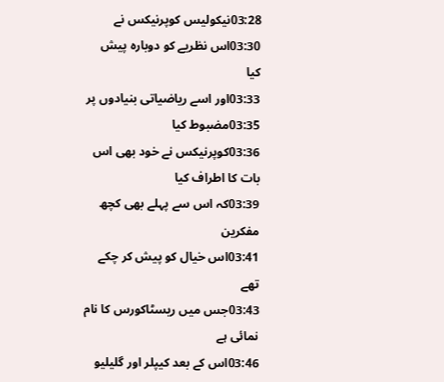03:28نیکولیس کوپرنیکس نے
03:30اس نظریے کو دوبارہ پیش کیا
03:33اور اسے ریاضیاتی بنیادوں پر
03:35مضبوط کیا
03:36کوپرنیکس نے خود بھی اس بات کا اطراف کیا
03:39کہ اس سے پہلے بھی کچھ مفکرین
03:41اس خیال کو پیش کر چکے تھے
03:43جس میں ریسٹاکورس کا نام نمائی ہے
03:46اس کے بعد کیپلر اور گلیلیو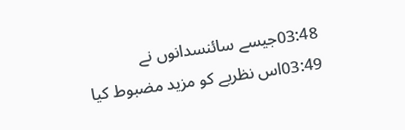03:48جیسے سائنسدانوں نے
03:49اس نظریے کو مزید مضبوط کیا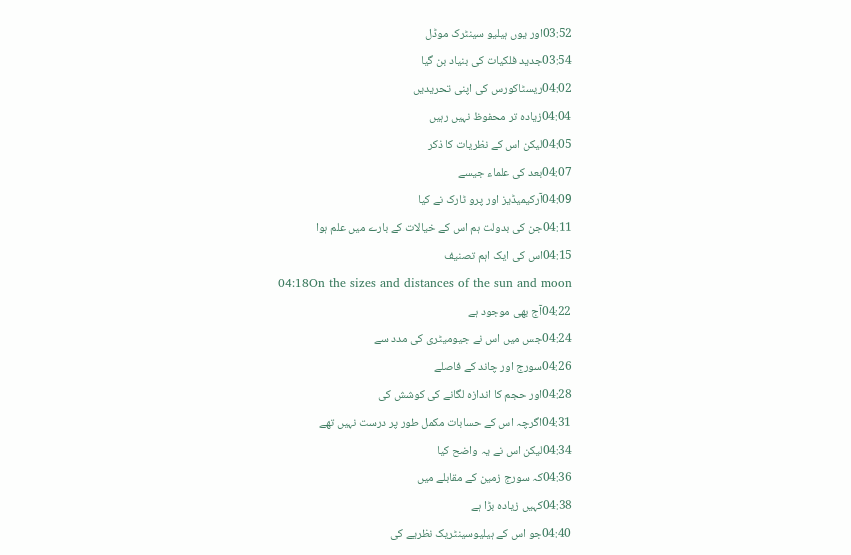03:52اور یوں ہیلیو سینٹرک موڈل
03:54جدید فلکیات کی بنیاد بن گیا
04:02ریسٹاکورس کی اپنی تحریدیں
04:04زیادہ تر محفوظ نہیں رہیں
04:05لیکن اس کے نظریات کا ذکر
04:07بعد کی علماء جیسے
04:09آرکیمیڈیز اور پرو ٹارک نے کیا
04:11جن کی بدولت ہم اس کے خیالات کے بارے میں علم ہوا
04:15اس کی ایک اہم تصنیف
04:18On the sizes and distances of the sun and moon
04:22آج بھی موجود ہے
04:24جس میں اس نے جیومیٹری کی مدد سے
04:26سورج اور چاند کے فاصلے
04:28اور حجم کا اندازہ لگانے کی کوشش کی
04:31اگرچہ اس کے حسابات مکمل طور پر درست نہیں تھے
04:34لیکن اس نے یہ واضح کیا
04:36کہ سورج زمین کے مقابلے میں
04:38کہیں زیادہ بڑا ہے
04:40جو اس کے ہیلیوسینٹریک نظریے کی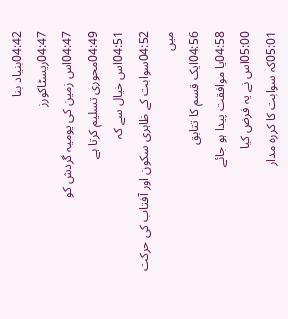04:42بنیاد بنا
04:47ریسٹاکورز
04:47اس زمین کی یومیہ گردش کو
04:49محوری تسلیم کرتا ہے
04:51اس خیال سے کہ
04:52سوابت کے ظاہری سکون اور آفتاب کی حرکت میں
04:56ایک قسم کا تتابق
04:58یا موافقت پیدا ہو جائے
05:00اس نے یہ فرض کیا
05:01کہ سوابت کا کررہ مدار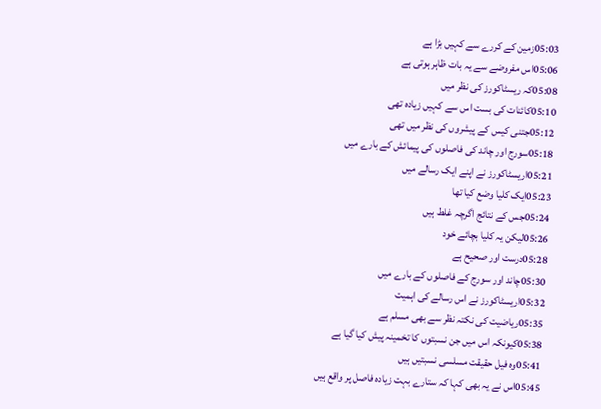05:03زمین کے کررے سے کہیں بڑا ہے
05:06اس مفروضے سے یہ بات ظاہر ہوتی ہے
05:08کہ ریسٹاکورز کی نظر میں
05:10کائنات کی بست اس سے کہیں زیادہ تھی
05:12جتنی کیس کے پیشروں کی نظر میں تھی
05:18سورج اور چاند کی فاصلوں کی پیمائش کے بارے میں
05:21اریسٹاکورز نے اپنے ایک رسالے میں
05:23ایک کلیا وضع کیا تھا
05:24جس کے نتائج اگرچہ غلط ہیں
05:26لیکن یہ کلیا بچائے خود
05:28درست اور صحیح ہے
05:30چاند اور سورج کے فاصلوں کے بارے میں
05:32اریسٹاکورز نے اس رسالے کی اہمیت
05:35ریاضیت کی نکتہ نظر سے بھی مسلم ہے
05:38کیونکہ اس میں جن نسبتوں کا تخمینہ پیش کیا گیا ہے
05:41وہ فیل حقیقت مسلسی نسبتیں ہیں
05:45اس نے یہ بھی کہا کہ ستارے بہت زیادہ فاصل پر واقع ہیں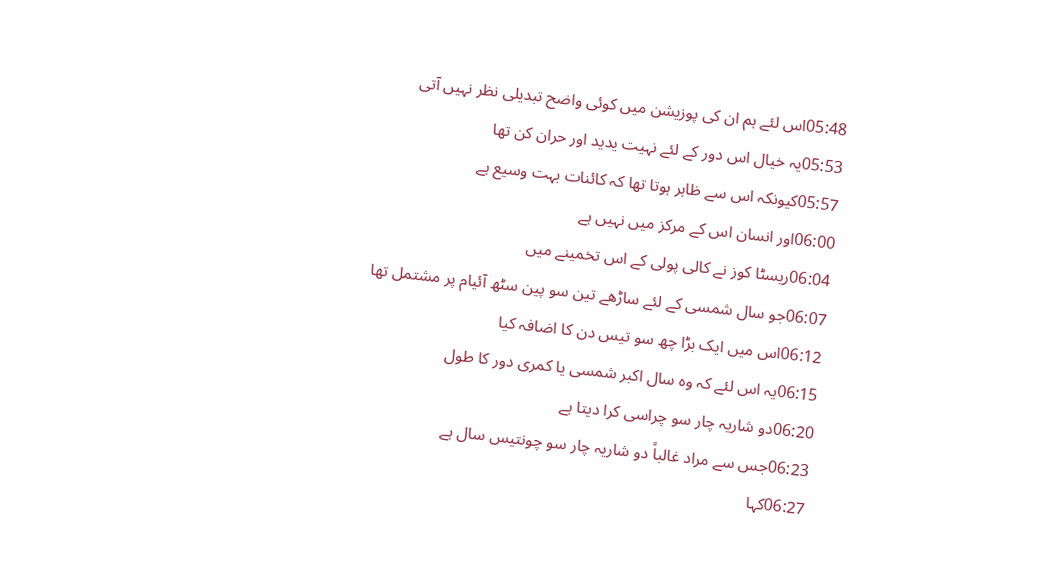05:48اس لئے ہم ان کی پوزیشن میں کوئی واضح تبدیلی نظر نہیں آتی
05:53یہ خیال اس دور کے لئے نہیت یدید اور حران کن تھا
05:57کیونکہ اس سے ظاہر ہوتا تھا کہ کائنات بہت وسیع ہے
06:00اور انسان اس کے مرکز میں نہیں ہے
06:04ریسٹا کوز نے کالی پولی کے اس تخمینے میں
06:07جو سال شمسی کے لئے ساڑھے تین سو پین سٹھ آئیام پر مشتمل تھا
06:12اس میں ایک بڑا چھ سو تیس دن کا اضافہ کیا
06:15یہ اس لئے کہ وہ سال اکبر شمسی یا کمری دور کا طول
06:20دو شاریہ چار سو چراسی کرا دیتا ہے
06:23جس سے مراد غالباً دو شاریہ چار سو چونتیس سال ہے
06:27کہا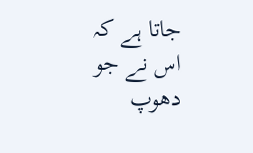جاتا ہے کہ اس نے جو دھوپ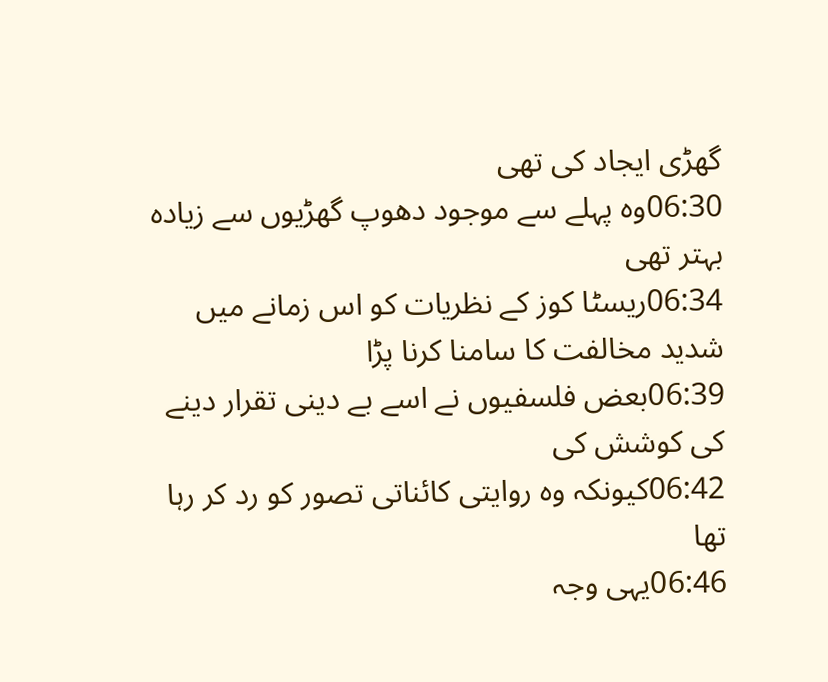گھڑی ایجاد کی تھی
06:30وہ پہلے سے موجود دھوپ گھڑیوں سے زیادہ بہتر تھی
06:34ریسٹا کوز کے نظریات کو اس زمانے میں شدید مخالفت کا سامنا کرنا پڑا
06:39بعض فلسفیوں نے اسے بے دینی تقرار دینے کی کوشش کی
06:42کیونکہ وہ روایتی کائناتی تصور کو رد کر رہا تھا
06:46یہی وجہ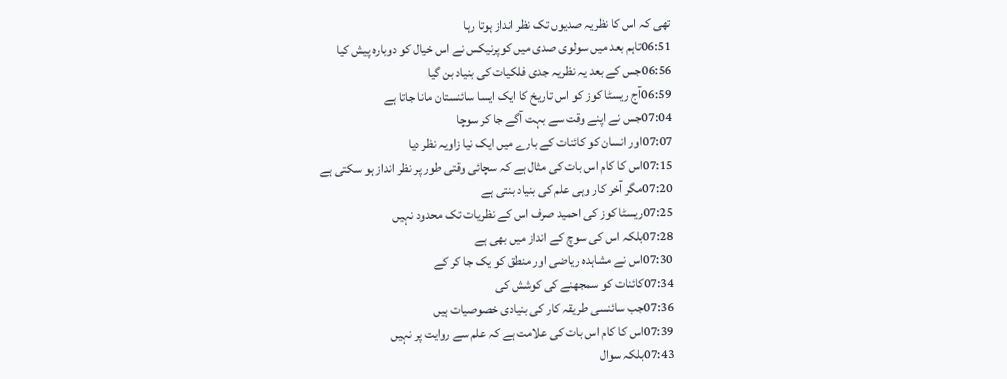تھی کہ اس کا نظریہ صدیوں تک نظر انداز ہوتا رہا
06:51تاہم بعد میں سولوی صدی میں کوپرنیکس نے اس خیال کو دوبارہ پیش کیا
06:56جس کے بعد یہ نظریہ جدی فلکیات کی بنیاد بن گیا
06:59آج ریسٹا کوز کو اس تاریخ کا ایک ایسا سائنستان مانا جاتا ہے
07:04جس نے اپنے وقت سے بہت آگے جا کر سوچا
07:07اور انسان کو کائنات کے بارے میں ایک نیا زاویہ نظر دیا
07:15اس کا کام اس بات کی مثال ہے کہ سچائی وقتی طور پر نظر انداز ہو سکتی ہے
07:20مگر آخر کار وہی علم کی بنیاد بنتی ہے
07:25ریسٹا کوز کی احمید صرف اس کے نظریات تک محدود نہیں
07:28بلکہ اس کی سوچ کے انداز میں بھی ہے
07:30اس نے مشاہدہ ریاضی اور منطق کو یک جا کر کے
07:34کائنات کو سمجھنے کی کوشش کی
07:36جب سائنسی طریقہ کار کی بنیادی خصوصیات ہیں
07:39اس کا کام اس بات کی علامت ہے کہ علم سے روایت پر نہیں
07:43بلکہ سوال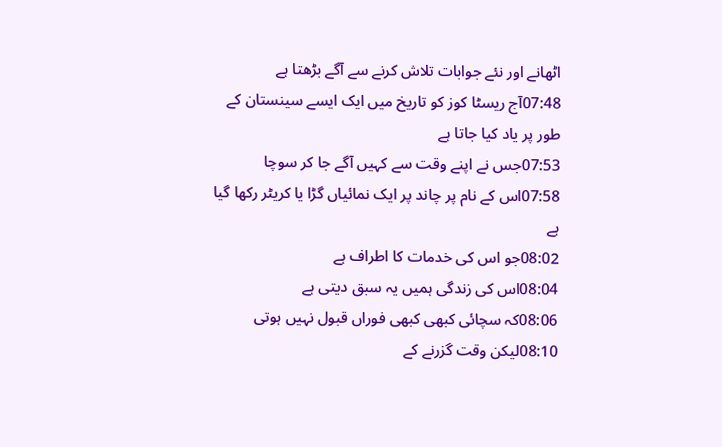اٹھانے اور نئے جوابات تلاش کرنے سے آگے بڑھتا ہے
07:48آج ریسٹا کوز کو تاریخ میں ایک ایسے سینستان کے طور پر یاد کیا جاتا ہے
07:53جس نے اپنے وقت سے کہیں آگے جا کر سوچا
07:58اس کے نام پر چاند پر ایک نمائیاں گڑا یا کریٹر رکھا گیا ہے
08:02جو اس کی خدمات کا اطراف ہے
08:04اس کی زندگی ہمیں یہ سبق دیتی ہے
08:06کہ سچائی کبھی کبھی فوراں قبول نہیں ہوتی
08:10لیکن وقت گزرنے کے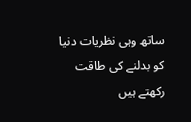ساتھ وہی نظریات دنیا کو بدلنے کی طاقت رکھتے ہیں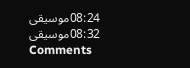08:24موسیقی
08:32موسیقی
Comments